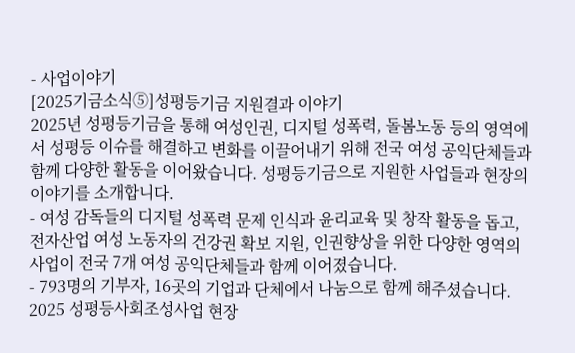- 사업이야기
[2025기금소식⑤]성평등기금 지원결과 이야기
2025년 성평등기금을 통해 여성인권, 디지털 성폭력, 돌봄노동 등의 영역에서 성평등 이슈를 해결하고 변화를 이끌어내기 위해 전국 여성 공익단체들과 함께 다양한 활동을 이어왔습니다. 성평등기금으로 지원한 사업들과 현장의 이야기를 소개합니다.
- 여성 감독들의 디지털 성폭력 문제 인식과 윤리교육 및 창작 활동을 돕고, 전자산업 여성 노동자의 건강권 확보 지원, 인권향상을 위한 다양한 영역의 사업이 전국 7개 여성 공익단체들과 함께 이어졌습니다.
- 793명의 기부자, 16곳의 기업과 단체에서 나눔으로 함께 해주셨습니다.
2025 성평등사회조성사업 현장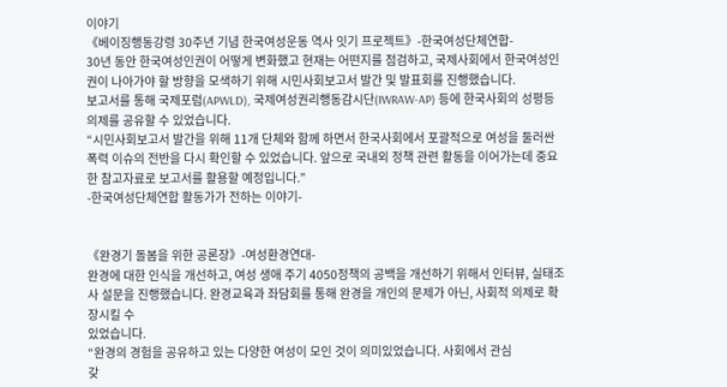이야기
《베이징행동강령 30주년 기념 한국여성운동 역사 잇기 프로젝트》-한국여성단체연합-
30년 동안 한국여성인권이 어떻게 변화했고 현재는 어떤지를 점검하고, 국제사회에서 한국여성인권이 나아가야 할 방향을 모색하기 위해 시민사회보고서 발간 및 발표회를 진행했습니다.
보고서를 통해 국제포럼(APWLD), 국제여성권리행동감시단(IWRAW-AP) 등에 한국사회의 성평등 의제를 공유할 수 있었습니다.
“시민사회보고서 발간을 위해 11개 단체와 함께 하면서 한국사회에서 포괄적으로 여성을 둘러싼 폭력 이슈의 전반을 다시 확인할 수 있었습니다. 앞으로 국내외 정책 관련 활동을 이어가는데 중요한 참고자료로 보고서를 활용할 예정입니다.”
-한국여성단체연합 활동가가 전하는 이야기-


《완경기 돌봄을 위한 공론장》-여성환경연대-
완경에 대한 인식을 개선하고, 여성 생애 주기 4050정책의 공백을 개선하기 위해서 인터뷰, 실태조사 설문을 진행했습니다. 완경교육과 좌담회를 통해 완경을 개인의 문제가 아닌, 사회적 의제로 확장시킬 수
있었습니다.
“완경의 경험을 공유하고 있는 다양한 여성이 모인 것이 의미있었습니다. 사회에서 관심
갖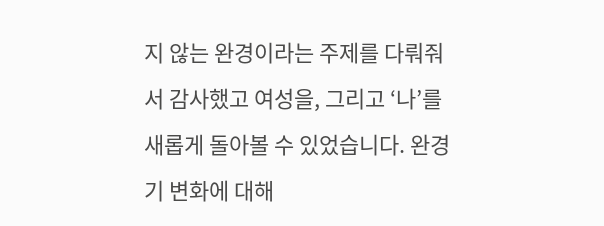지 않는 완경이라는 주제를 다뤄줘서 감사했고 여성을, 그리고 ‘나’를 새롭게 돌아볼 수 있었습니다. 완경기 변화에 대해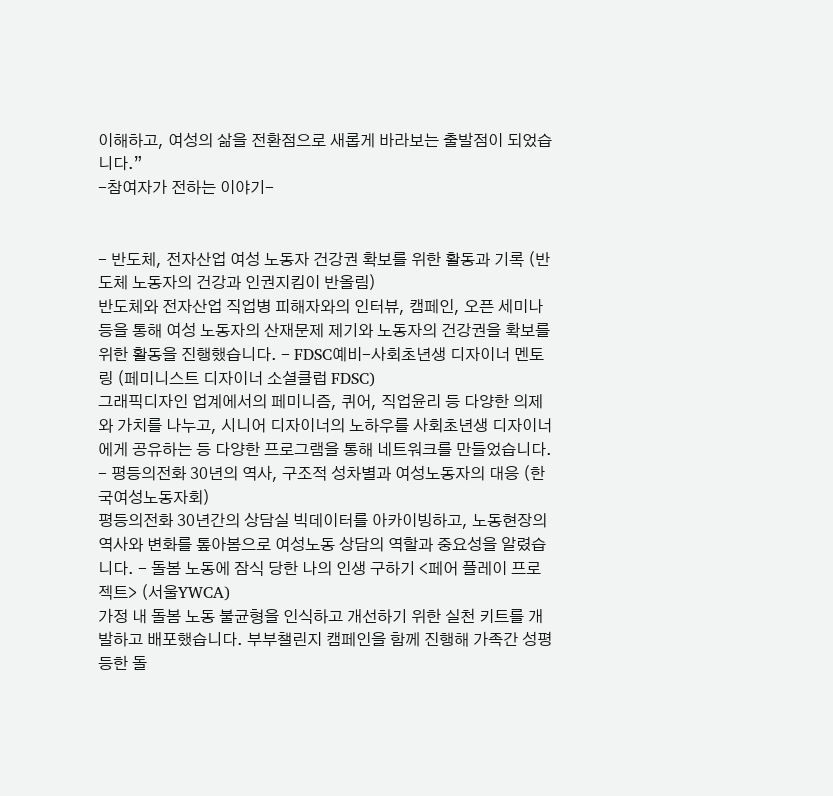이해하고, 여성의 삶을 전환점으로 새롭게 바라보는 출발점이 되었습니다.”
-참여자가 전하는 이야기-


- 반도체, 전자산업 여성 노동자 건강권 확보를 위한 활동과 기록 (반도체 노동자의 건강과 인권지킴이 반올림)
반도체와 전자산업 직업병 피해자와의 인터뷰, 캠페인, 오픈 세미나 등을 통해 여성 노동자의 산재문제 제기와 노동자의 건강권을 확보를 위한 활동을 진행했습니다. - FDSC예비-사회초년생 디자이너 멘토링 (페미니스트 디자이너 소셜클럽 FDSC)
그래픽디자인 업계에서의 페미니즘, 퀴어, 직업윤리 등 다양한 의제와 가치를 나누고, 시니어 디자이너의 노하우를 사회초년생 디자이너에게 공유하는 등 다양한 프로그램을 통해 네트워크를 만들었습니다. - 평등의전화 30년의 역사, 구조적 성차별과 여성노동자의 대응 (한국여성노동자회)
평등의전화 30년간의 상담실 빅데이터를 아카이빙하고, 노동현장의 역사와 변화를 톺아봄으로 여성노동 상담의 역할과 중요성을 알렸습니다. - 돌봄 노동에 잠식 당한 나의 인생 구하기 <페어 플레이 프로젝트> (서울YWCA)
가정 내 돌봄 노동 불균형을 인식하고 개선하기 위한 실천 키트를 개발하고 배포했습니다. 부부챌린지 캠페인을 함께 진행해 가족간 성평등한 돌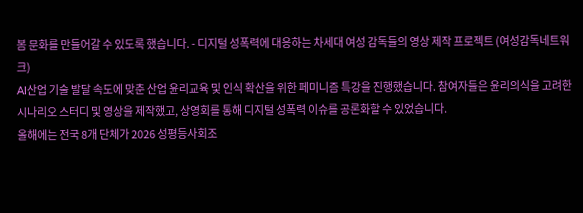봄 문화를 만들어갈 수 있도록 했습니다. - 디지털 성폭력에 대응하는 차세대 여성 감독들의 영상 제작 프로젝트 (여성감독네트워크)
AI산업 기술 발달 속도에 맞춘 산업 윤리교육 및 인식 확산을 위한 페미니즘 특강을 진행했습니다. 참여자들은 윤리의식을 고려한 시나리오 스터디 및 영상을 제작했고, 상영회를 통해 디지털 성폭력 이슈를 공론화할 수 있었습니다.
올해에는 전국 8개 단체가 2026 성평등사회조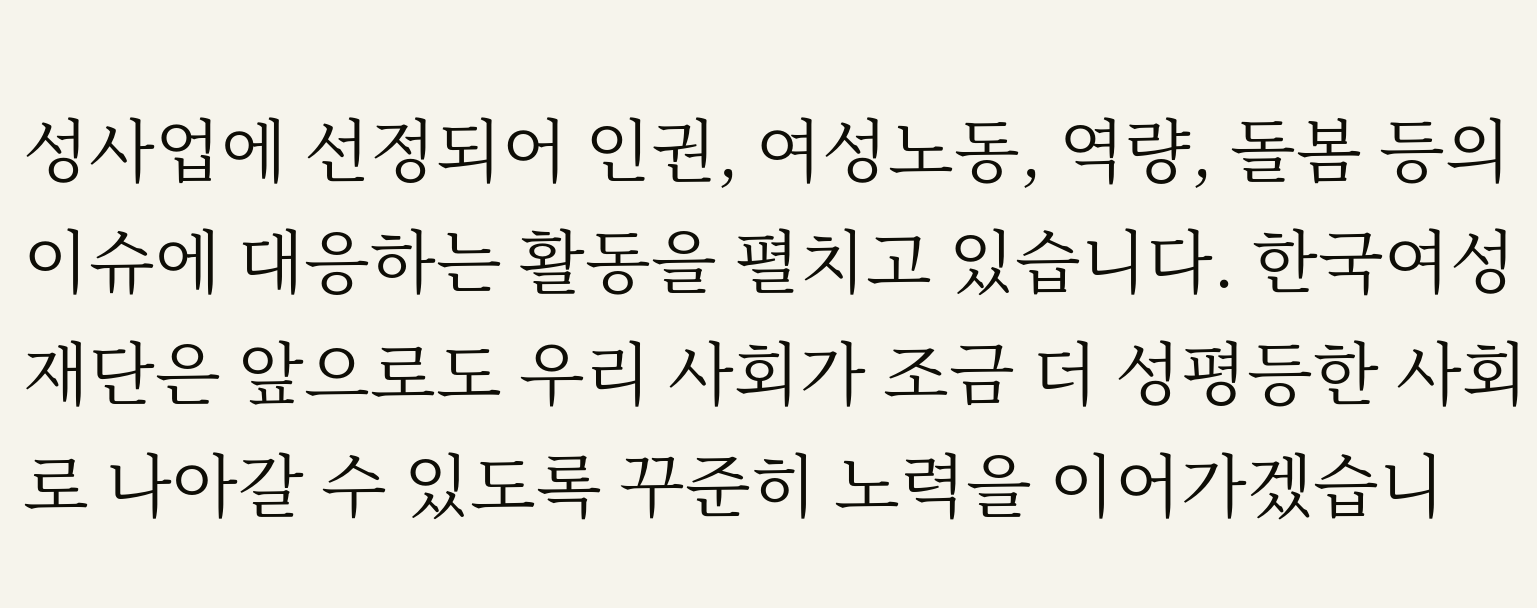성사업에 선정되어 인권, 여성노동, 역량, 돌봄 등의 이슈에 대응하는 활동을 펼치고 있습니다. 한국여성재단은 앞으로도 우리 사회가 조금 더 성평등한 사회로 나아갈 수 있도록 꾸준히 노력을 이어가겠습니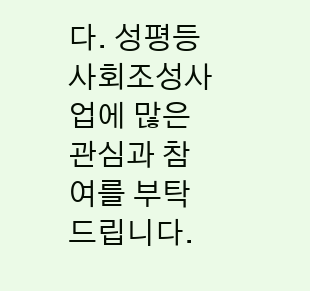다. 성평등사회조성사업에 많은 관심과 참여를 부탁드립니다.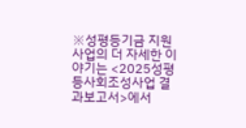※성평등기금 지원사업의 더 자세한 이야기는 <2025성평등사회조성사업 결과보고서>에서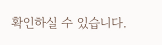확인하실 수 있습니다.